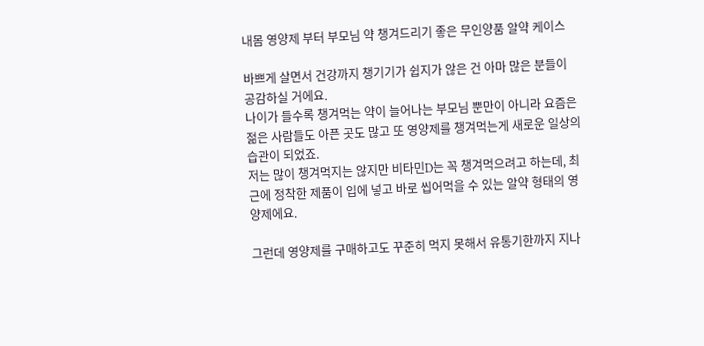내몸 영양제 부터 부모님 약 챙겨드리기 좋은 무인양품 알약 케이스

바쁘게 살면서 건강까지 챙기기가 쉽지가 않은 건 아마 많은 분들이 공감하실 거에요.
나이가 들수록 챙겨먹는 약이 늘어나는 부모님 뿐만이 아니라 요즘은 젊은 사람들도 아픈 곳도 많고 또 영양제를 챙겨먹는게 새로운 일상의 습관이 되었죠.
저는 많이 챙겨먹지는 않지만 비타민D는 꼭 챙겨먹으려고 하는데, 최근에 정착한 제품이 입에 넣고 바로 씹어먹을 수 있는 알약 형태의 영양제에요.

그런데 영양제를 구매하고도 꾸준히 먹지 못해서 유통기한까지 지나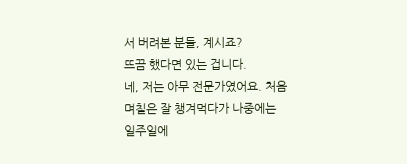서 버려본 분들, 계시죠?
뜨끔 했다면 있는 겁니다.
네, 저는 아무 전문가였어요. 처음 며칠은 잘 챙겨먹다가 나중에는 일주일에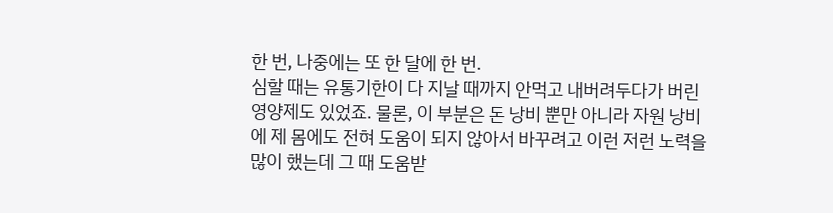한 번, 나중에는 또 한 달에 한 번.
심할 때는 유통기한이 다 지날 때까지 안먹고 내버려두다가 버린 영양제도 있었죠. 물론, 이 부분은 돈 낭비 뿐만 아니라 자원 낭비에 제 몸에도 전혀 도움이 되지 않아서 바꾸려고 이런 저런 노력을 많이 했는데 그 때 도움받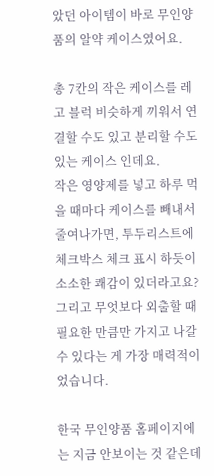았던 아이템이 바로 무인양품의 알약 케이스였어요.

총 7칸의 작은 케이스를 레고 블럭 비슷하게 끼워서 연결할 수도 있고 분리할 수도 있는 케이스 인데요.
작은 영양제를 넣고 하루 먹을 때마다 케이스를 빼내서 줄여나가면, 투두리스트에 체크박스 체크 표시 하듯이 소소한 쾌감이 있더라고요?
그리고 무엇보다 외출할 때 필요한 만큼만 가지고 나갈 수 있다는 게 가장 매력적이었습니다.

한국 무인양품 홈페이지에는 지금 안보이는 것 같은데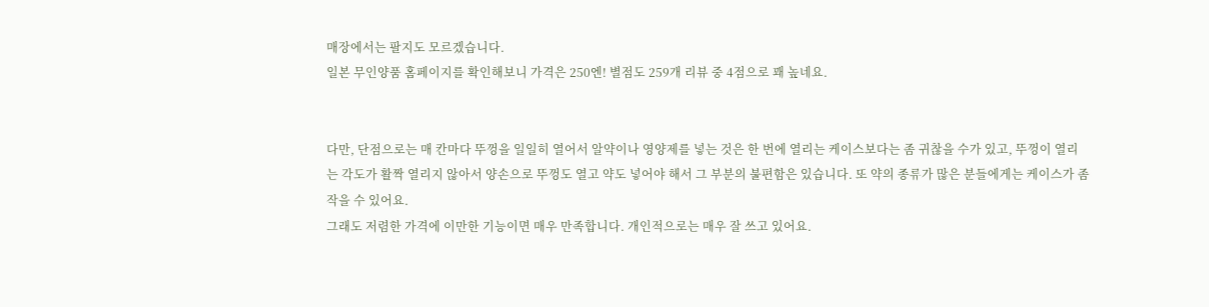매장에서는 팔지도 모르겠습니다.
일본 무인양품 홈페이지를 확인해보니 가격은 250엔! 별점도 259개 리뷰 중 4점으로 꽤 높네요.


다만, 단점으로는 매 칸마다 뚜껑을 일일히 열어서 알약이나 영양제를 넣는 것은 한 번에 열리는 케이스보다는 좀 귀찮을 수가 있고, 뚜껑이 열리는 각도가 활짝 열리지 않아서 양손으로 뚜껑도 열고 약도 넣어야 해서 그 부분의 불편함은 있습니다. 또 약의 종류가 많은 분들에게는 케이스가 좀 작을 수 있어요.
그래도 저렴한 가격에 이만한 기능이면 매우 만족합니다. 개인적으로는 매우 잘 쓰고 있어요.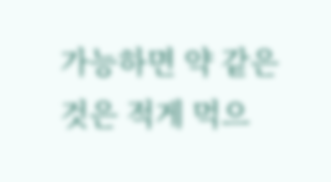가능하면 약 같은 것은 적게 먹으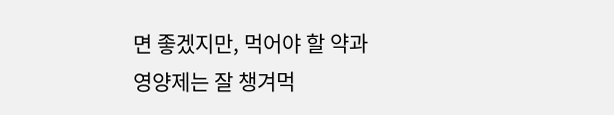면 좋겠지만, 먹어야 할 약과 영양제는 잘 챙겨먹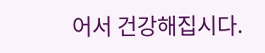어서 건강해집시다.